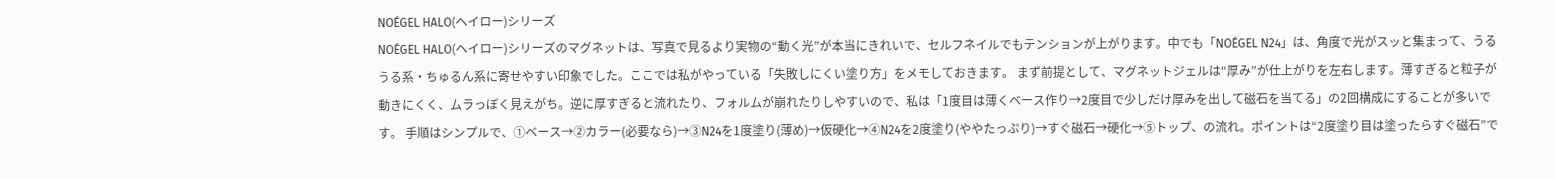NOÉGEL HALO(ヘイロー)シリーズ
NOÉGEL HALO(ヘイロー)シリーズのマグネットは、写真で見るより実物の“動く光”が本当にきれいで、セルフネイルでもテンションが上がります。中でも「NOÉGEL N24」は、角度で光がスッと集まって、うるうる系・ちゅるん系に寄せやすい印象でした。ここでは私がやっている「失敗しにくい塗り方」をメモしておきます。 まず前提として、マグネットジェルは“厚み”が仕上がりを左右します。薄すぎると粒子が動きにくく、ムラっぽく見えがち。逆に厚すぎると流れたり、フォルムが崩れたりしやすいので、私は「1度目は薄くベース作り→2度目で少しだけ厚みを出して磁石を当てる」の2回構成にすることが多いです。 手順はシンプルで、①ベース→②カラー(必要なら)→③N24を1度塗り(薄め)→仮硬化→④N24を2度塗り(ややたっぷり)→すぐ磁石→硬化→⑤トップ、の流れ。ポイントは“2度塗り目は塗ったらすぐ磁石”で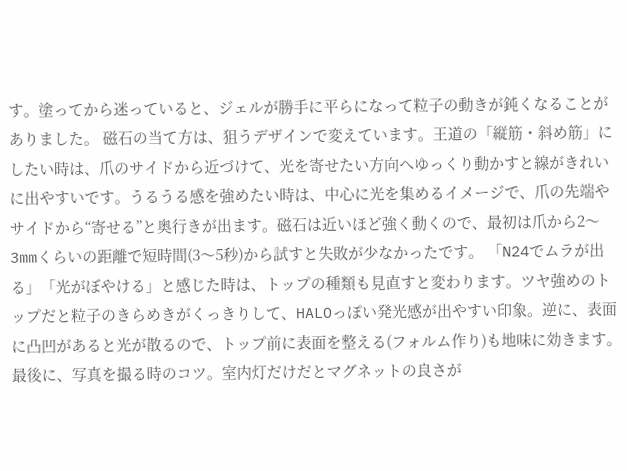す。塗ってから迷っていると、ジェルが勝手に平らになって粒子の動きが鈍くなることがありました。 磁石の当て方は、狙うデザインで変えています。王道の「縦筋・斜め筋」にしたい時は、爪のサイドから近づけて、光を寄せたい方向へゆっくり動かすと線がきれいに出やすいです。うるうる感を強めたい時は、中心に光を集めるイメージで、爪の先端やサイドから“寄せる”と奥行きが出ます。磁石は近いほど強く動くので、最初は爪から2〜3mmくらいの距離で短時間(3〜5秒)から試すと失敗が少なかったです。 「N24でムラが出る」「光がぼやける」と感じた時は、トップの種類も見直すと変わります。ツヤ強めのトップだと粒子のきらめきがくっきりして、HALOっぽい発光感が出やすい印象。逆に、表面に凸凹があると光が散るので、トップ前に表面を整える(フォルム作り)も地味に効きます。 最後に、写真を撮る時のコツ。室内灯だけだとマグネットの良さが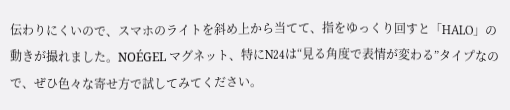伝わりにくいので、スマホのライトを斜め上から当てて、指をゆっくり回すと「HALO」の動きが撮れました。NOÉGEL マグネット、特にN24は“見る角度で表情が変わる”タイプなので、ぜひ色々な寄せ方で試してみてください。